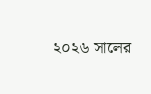২০২৬ সালের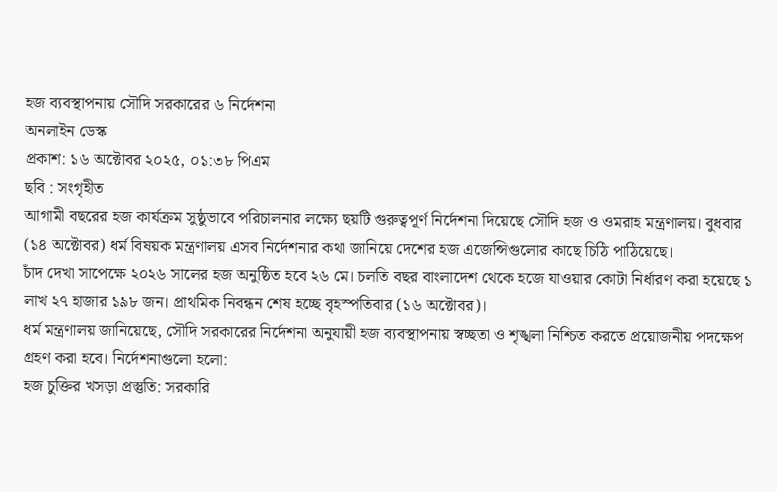হজ ব্যবস্থাপনায় সৌদি সরকারের ৬ নির্দেশনা
অনলাইন ডেস্ক
প্রকাশ: ১৬ অক্টোবর ২০২৫, ০১:৩৮ পিএম
ছবি : সংগৃহীত
আগামী বছরের হজ কার্যক্রম সুষ্ঠুভাবে পরিচালনার লক্ষ্যে ছয়টি গুরুত্বপূর্ণ নির্দেশনা দিয়েছে সৌদি হজ ও ওমরাহ মন্ত্রণালয়। বুধবার (১৪ অক্টোবর) ধর্ম বিষয়ক মন্ত্রণালয় এসব নির্দেশনার কথা জানিয়ে দেশের হজ এজেন্সিগুলোর কাছে চিঠি পাঠিয়েছে।
চাঁদ দেখা সাপেক্ষে ২০২৬ সালের হজ অনুষ্ঠিত হবে ২৬ মে। চলতি বছর বাংলাদেশ থেকে হজে যাওয়ার কোটা নির্ধারণ করা হয়েছে ১ লাখ ২৭ হাজার ১৯৮ জন। প্রাথমিক নিবন্ধন শেষ হচ্ছে বৃহস্পতিবার (১৬ অক্টোবর)।
ধর্ম মন্ত্রণালয় জানিয়েছে, সৌদি সরকারের নির্দেশনা অনুযায়ী হজ ব্যবস্থাপনায় স্বচ্ছতা ও শৃঙ্খলা নিশ্চিত করতে প্রয়োজনীয় পদক্ষেপ গ্রহণ করা হবে। নির্দেশনাগুলো হলো:
হজ চুক্তির খসড়া প্রস্তুতি: সরকারি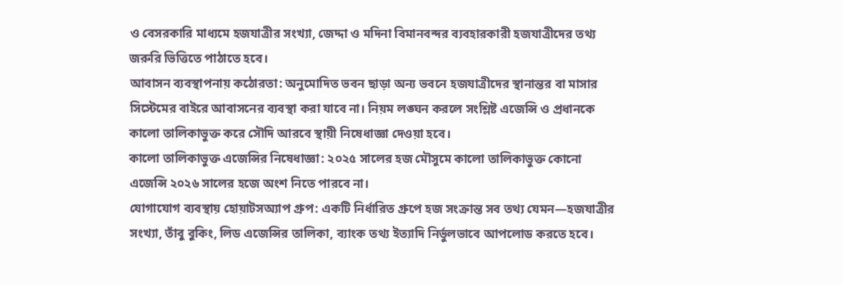ও বেসরকারি মাধ্যমে হজযাত্রীর সংখ্যা, জেদ্দা ও মদিনা বিমানবন্দর ব্যবহারকারী হজযাত্রীদের তথ্য জরুরি ভিত্তিতে পাঠাতে হবে।
আবাসন ব্যবস্থাপনায় কঠোরতা: অনুমোদিত ভবন ছাড়া অন্য ভবনে হজযাত্রীদের স্থানান্তর বা মাসার সিস্টেমের বাইরে আবাসনের ব্যবস্থা করা যাবে না। নিয়ম লঙ্ঘন করলে সংশ্লিষ্ট এজেন্সি ও প্রধানকে কালো তালিকাভুক্ত করে সৌদি আরবে স্থায়ী নিষেধাজ্ঞা দেওয়া হবে।
কালো তালিকাভুক্ত এজেন্সির নিষেধাজ্ঞা: ২০২৫ সালের হজ মৌসুমে কালো তালিকাভুক্ত কোনো এজেন্সি ২০২৬ সালের হজে অংশ নিতে পারবে না।
যোগাযোগ ব্যবস্থায় হোয়াটসঅ্যাপ গ্রুপ: একটি নির্ধারিত গ্রুপে হজ সংক্রান্ত সব তথ্য যেমন—হজযাত্রীর সংখ্যা, তাঁবু বুকিং, লিড এজেন্সির তালিকা, ব্যাংক তথ্য ইত্যাদি নির্ভুলভাবে আপলোড করতে হবে।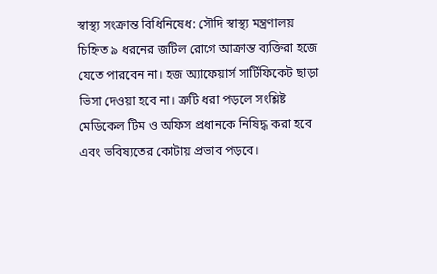স্বাস্থ্য সংক্রান্ত বিধিনিষেধ: সৌদি স্বাস্থ্য মন্ত্রণালয় চিহ্নিত ৯ ধরনের জটিল রোগে আক্রান্ত ব্যক্তিরা হজে যেতে পারবেন না। হজ অ্যাফেয়ার্স সার্টিফিকেট ছাড়া ভিসা দেওয়া হবে না। ত্রুটি ধরা পড়লে সংশ্লিষ্ট মেডিকেল টিম ও অফিস প্রধানকে নিষিদ্ধ করা হবে এবং ভবিষ্যতের কোটায় প্রভাব পড়বে।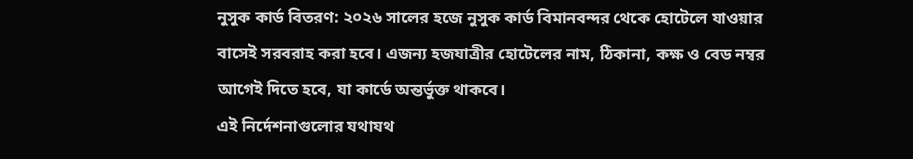নুসুক কার্ড বিতরণ: ২০২৬ সালের হজে নুসুক কার্ড বিমানবন্দর থেকে হোটেলে যাওয়ার বাসেই সরবরাহ করা হবে। এজন্য হজযাত্রীর হোটেলের নাম, ঠিকানা, কক্ষ ও বেড নম্বর আগেই দিতে হবে, যা কার্ডে অন্তর্ভুক্ত থাকবে।
এই নির্দেশনাগুলোর যথাযথ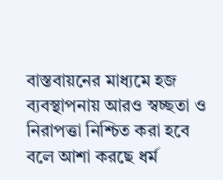বাস্তবায়নের মাধ্যমে হজ ব্যবস্থাপনায় আরও স্বচ্ছতা ও নিরাপত্তা নিশ্চিত করা হবে বলে আশা করছে ধর্ম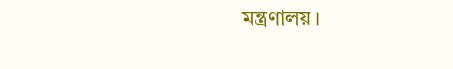মন্ত্রণালয়।